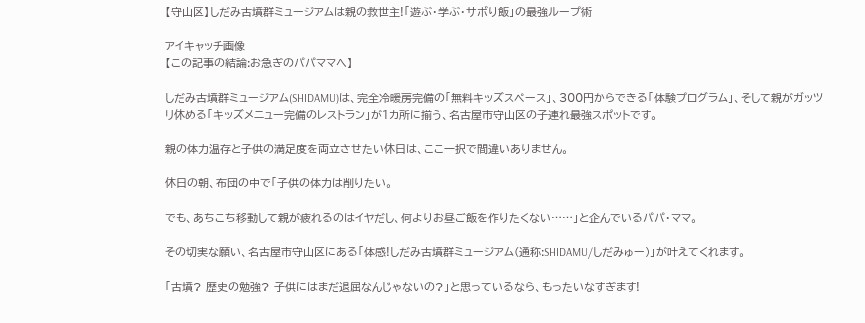【守山区】しだみ古墳群ミュージアムは親の救世主!「遊ぶ・学ぶ・サボり飯」の最強ループ術

アイキャッチ画像
【この記事の結論:お急ぎのパパママへ】

しだみ古墳群ミュージアム(SHIDAMU)は、完全冷暖房完備の「無料キッズスペース」、300円からできる「体験プログラム」、そして親がガッツリ休める「キッズメニュー完備のレストラン」が1カ所に揃う、名古屋市守山区の子連れ最強スポットです。

親の体力温存と子供の満足度を両立させたい休日は、ここ一択で間違いありません。

休日の朝、布団の中で「子供の体力は削りたい。

でも、あちこち移動して親が疲れるのはイヤだし、何よりお昼ご飯を作りたくない……」と企んでいるパパ・ママ。

その切実な願い、名古屋市守山区にある「体感!しだみ古墳群ミュージアム(通称:SHIDAMU/しだみゅー)」が叶えてくれます。

「古墳? 歴史の勉強? 子供にはまだ退屈なんじゃないの?」と思っているなら、もったいなすぎます!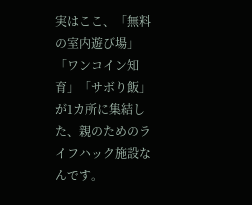実はここ、「無料の室内遊び場」「ワンコイン知育」「サボり飯」が1カ所に集結した、親のためのライフハック施設なんです。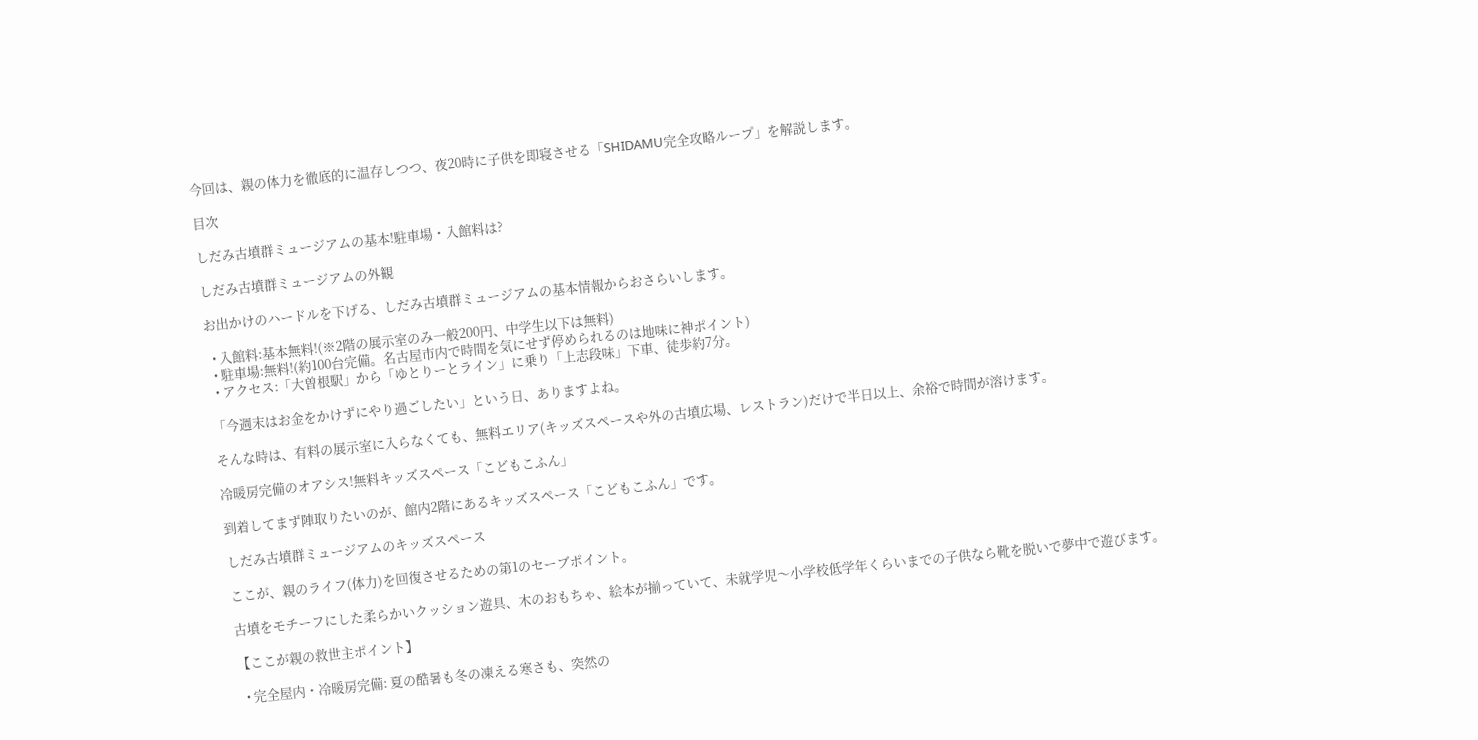今回は、親の体力を徹底的に温存しつつ、夜20時に子供を即寝させる「SHIDAMU完全攻略ループ」を解説します。

目次

しだみ古墳群ミュージアムの基本!駐車場・入館料は?

しだみ古墳群ミュージアムの外観

お出かけのハードルを下げる、しだみ古墳群ミュージアムの基本情報からおさらいします。

  • 入館料:基本無料!(※2階の展示室のみ一般200円、中学生以下は無料)
  • 駐車場:無料!(約100台完備。名古屋市内で時間を気にせず停められるのは地味に神ポイント)
  • アクセス:「大曽根駅」から「ゆとりーとライン」に乗り「上志段味」下車、徒歩約7分。

「今週末はお金をかけずにやり過ごしたい」という日、ありますよね。

そんな時は、有料の展示室に入らなくても、無料エリア(キッズスペースや外の古墳広場、レストラン)だけで半日以上、余裕で時間が溶けます。

冷暖房完備のオアシス!無料キッズスペース「こどもこふん」

到着してまず陣取りたいのが、館内2階にあるキッズスペース「こどもこふん」です。

しだみ古墳群ミュージアムのキッズスペース

ここが、親のライフ(体力)を回復させるための第1のセーブポイント。

古墳をモチーフにした柔らかいクッション遊具、木のおもちゃ、絵本が揃っていて、未就学児〜小学校低学年くらいまでの子供なら靴を脱いで夢中で遊びます。

【ここが親の救世主ポイント】

  • 完全屋内・冷暖房完備: 夏の酷暑も冬の凍える寒さも、突然の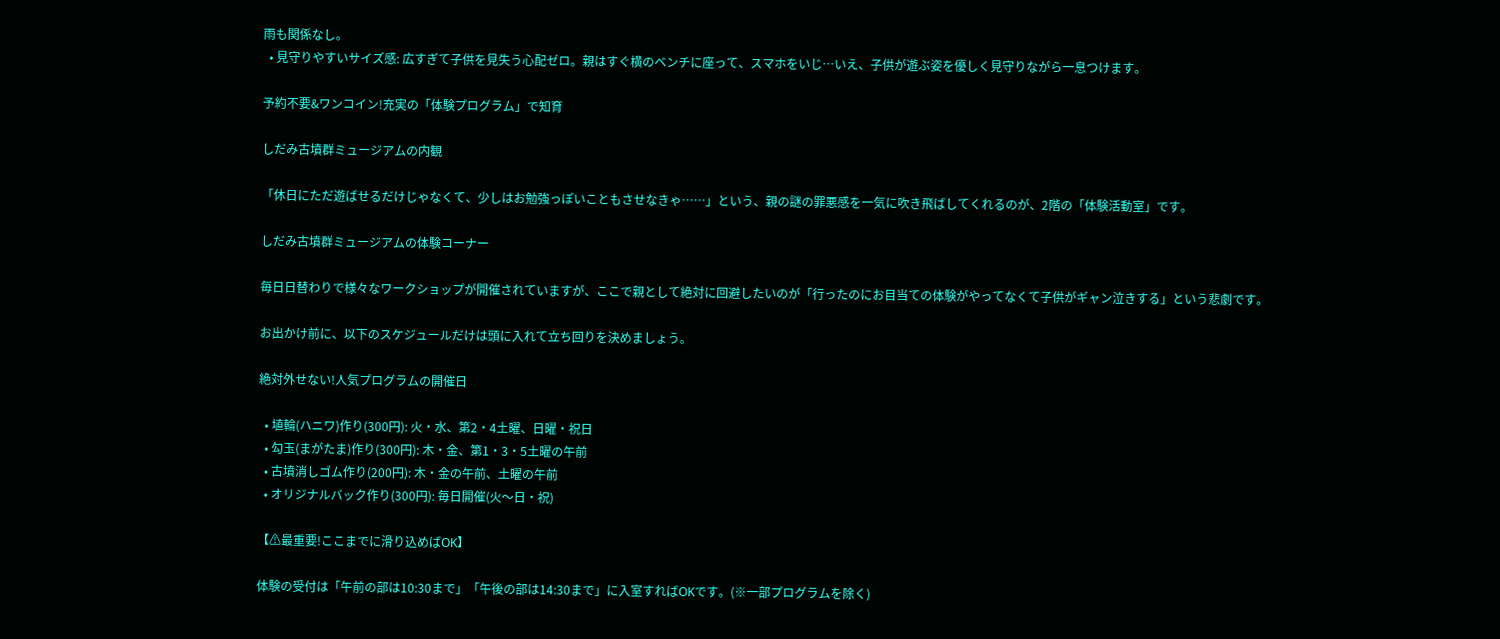雨も関係なし。
  • 見守りやすいサイズ感: 広すぎて子供を見失う心配ゼロ。親はすぐ横のベンチに座って、スマホをいじ…いえ、子供が遊ぶ姿を優しく見守りながら一息つけます。

予約不要&ワンコイン!充実の「体験プログラム」で知育

しだみ古墳群ミュージアムの内観

「休日にただ遊ばせるだけじゃなくて、少しはお勉強っぽいこともさせなきゃ……」という、親の謎の罪悪感を一気に吹き飛ばしてくれるのが、2階の「体験活動室」です。

しだみ古墳群ミュージアムの体験コーナー

毎日日替わりで様々なワークショップが開催されていますが、ここで親として絶対に回避したいのが「行ったのにお目当ての体験がやってなくて子供がギャン泣きする」という悲劇です。

お出かけ前に、以下のスケジュールだけは頭に入れて立ち回りを決めましょう。

絶対外せない!人気プログラムの開催日

  • 埴輪(ハニワ)作り(300円): 火・水、第2・4土曜、日曜・祝日
  • 勾玉(まがたま)作り(300円): 木・金、第1・3・5土曜の午前
  • 古墳消しゴム作り(200円): 木・金の午前、土曜の午前
  • オリジナルバック作り(300円): 毎日開催(火〜日・祝)

【⚠最重要!ここまでに滑り込めばOK】

体験の受付は「午前の部は10:30まで」「午後の部は14:30まで」に入室すればOKです。(※一部プログラムを除く)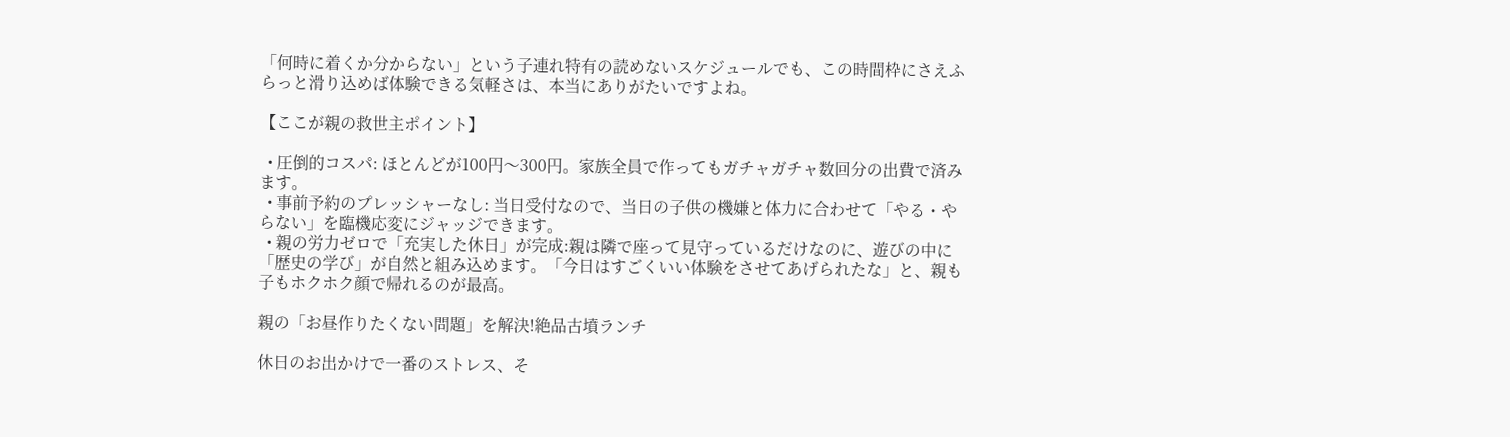「何時に着くか分からない」という子連れ特有の読めないスケジュールでも、この時間枠にさえふらっと滑り込めば体験できる気軽さは、本当にありがたいですよね。

【ここが親の救世主ポイント】

  • 圧倒的コスパ: ほとんどが100円〜300円。家族全員で作ってもガチャガチャ数回分の出費で済みます。
  • 事前予約のプレッシャーなし: 当日受付なので、当日の子供の機嫌と体力に合わせて「やる・やらない」を臨機応変にジャッジできます。
  • 親の労力ゼロで「充実した休日」が完成:親は隣で座って見守っているだけなのに、遊びの中に「歴史の学び」が自然と組み込めます。「今日はすごくいい体験をさせてあげられたな」と、親も子もホクホク顔で帰れるのが最高。

親の「お昼作りたくない問題」を解決!絶品古墳ランチ

休日のお出かけで一番のストレス、そ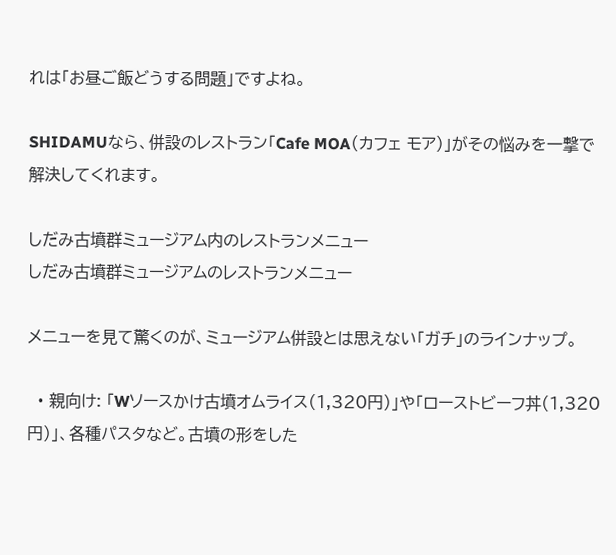れは「お昼ご飯どうする問題」ですよね。

SHIDAMUなら、併設のレストラン「Cafe MOA(カフェ モア)」がその悩みを一撃で解決してくれます。

しだみ古墳群ミュージアム内のレストランメニュー
しだみ古墳群ミュージアムのレストランメニュー

メニューを見て驚くのが、ミュージアム併設とは思えない「ガチ」のラインナップ。

  • 親向け: 「Wソースかけ古墳オムライス(1,320円)」や「ローストビーフ丼(1,320円)」、各種パスタなど。古墳の形をした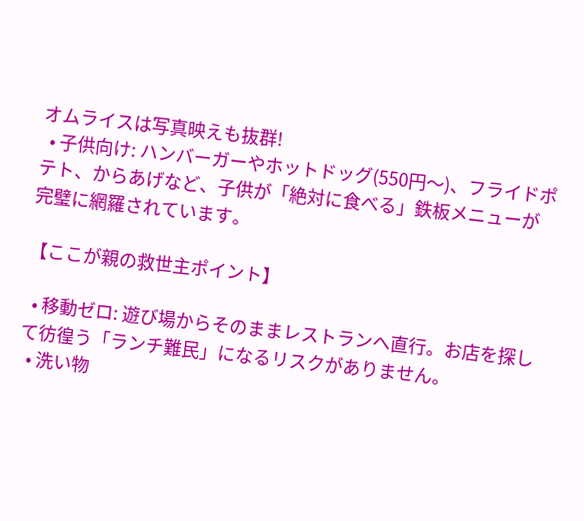オムライスは写真映えも抜群!
  • 子供向け: ハンバーガーやホットドッグ(550円〜)、フライドポテト、からあげなど、子供が「絶対に食べる」鉄板メニューが完璧に網羅されています。

【ここが親の救世主ポイント】

  • 移動ゼロ: 遊び場からそのままレストランへ直行。お店を探して彷徨う「ランチ難民」になるリスクがありません。
  • 洗い物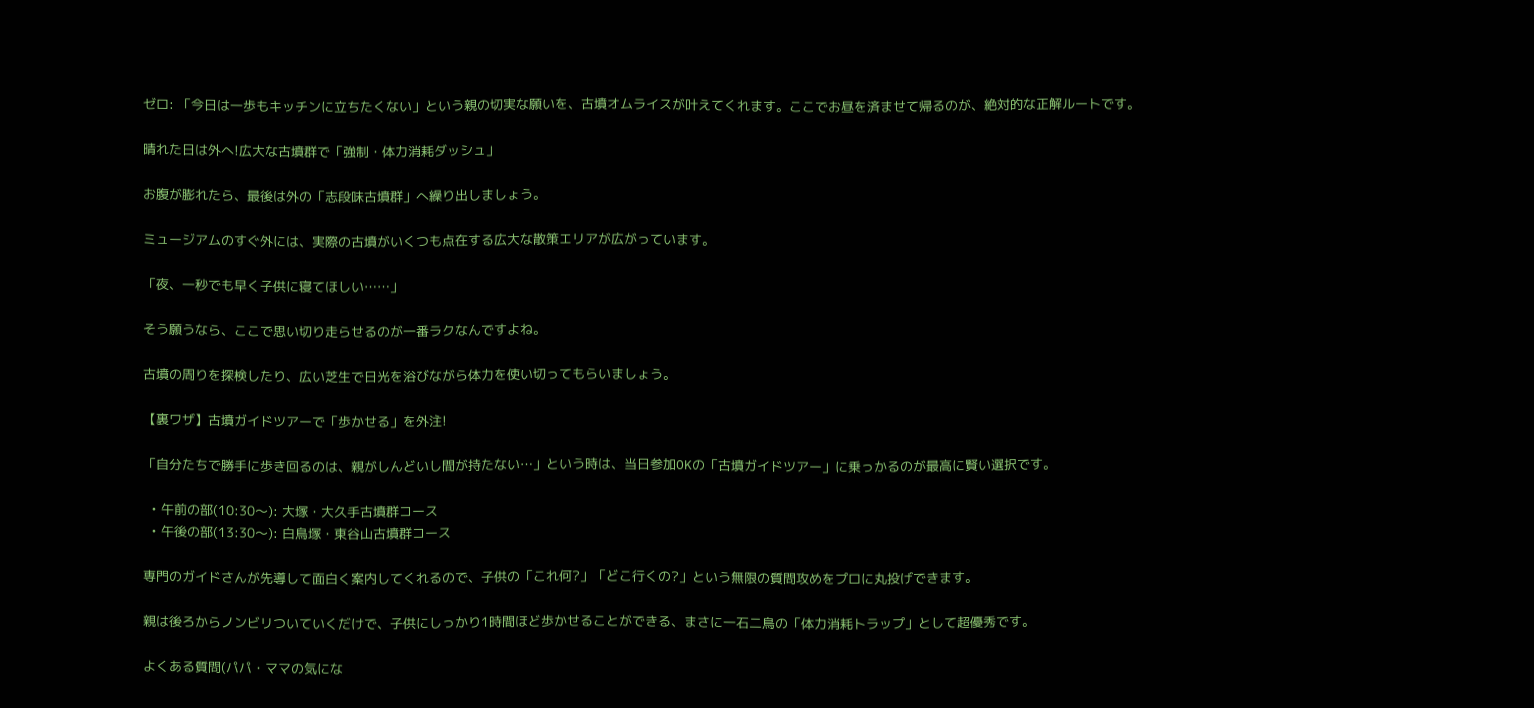ゼロ: 「今日は一歩もキッチンに立ちたくない」という親の切実な願いを、古墳オムライスが叶えてくれます。ここでお昼を済ませて帰るのが、絶対的な正解ルートです。

晴れた日は外へ!広大な古墳群で「強制・体力消耗ダッシュ」

お腹が膨れたら、最後は外の「志段味古墳群」へ繰り出しましょう。

ミュージアムのすぐ外には、実際の古墳がいくつも点在する広大な散策エリアが広がっています。

「夜、一秒でも早く子供に寝てほしい……」

そう願うなら、ここで思い切り走らせるのが一番ラクなんですよね。

古墳の周りを探検したり、広い芝生で日光を浴びながら体力を使い切ってもらいましょう。

【裏ワザ】古墳ガイドツアーで「歩かせる」を外注!

「自分たちで勝手に歩き回るのは、親がしんどいし間が持たない…」という時は、当日参加OKの「古墳ガイドツアー」に乗っかるのが最高に賢い選択です。

  • 午前の部(10:30〜): 大塚・大久手古墳群コース
  • 午後の部(13:30〜): 白鳥塚・東谷山古墳群コース

専門のガイドさんが先導して面白く案内してくれるので、子供の「これ何?」「どこ行くの?」という無限の質問攻めをプロに丸投げできます。

親は後ろからノンビリついていくだけで、子供にしっかり1時間ほど歩かせることができる、まさに一石二鳥の「体力消耗トラップ」として超優秀です。

よくある質問(パパ・ママの気にな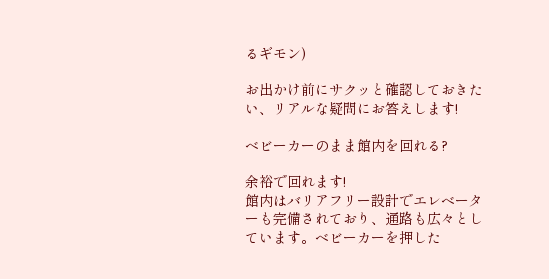るギモン)

お出かけ前にサクッと確認しておきたい、リアルな疑問にお答えします!

ベビーカーのまま館内を回れる?

余裕で回れます!
館内はバリアフリー設計でエレベーターも完備されており、通路も広々としています。ベビーカーを押した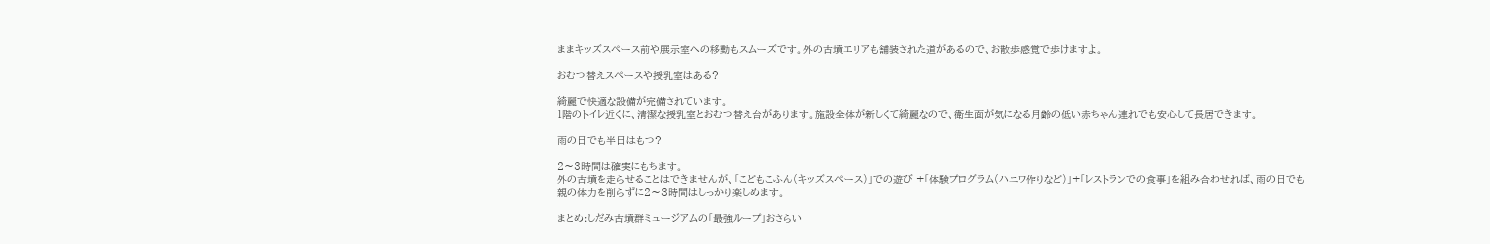ままキッズスペース前や展示室への移動もスムーズです。外の古墳エリアも舗装された道があるので、お散歩感覚で歩けますよ。

おむつ替えスペースや授乳室はある?

綺麗で快適な設備が完備されています。
1階のトイレ近くに、清潔な授乳室とおむつ替え台があります。施設全体が新しくて綺麗なので、衛生面が気になる月齢の低い赤ちゃん連れでも安心して長居できます。

雨の日でも半日はもつ?

2〜3時間は確実にもちます。
外の古墳を走らせることはできませんが、「こどもこふん(キッズスペース)」での遊び +「体験プログラム(ハニワ作りなど)」+「レストランでの食事」を組み合わせれば、雨の日でも親の体力を削らずに2〜3時間はしっかり楽しめます。

まとめ:しだみ古墳群ミュージアムの「最強ループ」おさらい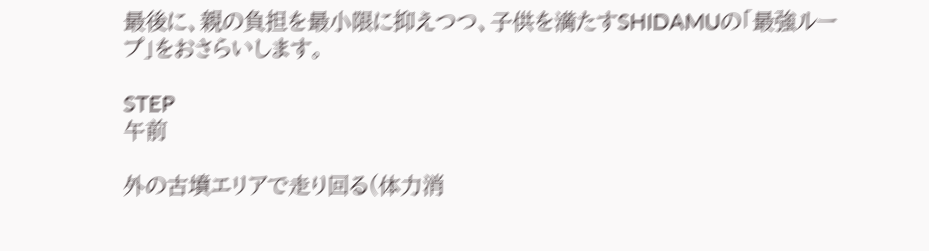最後に、親の負担を最小限に抑えつつ、子供を満たすSHIDAMUの「最強ループ」をおさらいします。

STEP
午前

外の古墳エリアで走り回る(体力消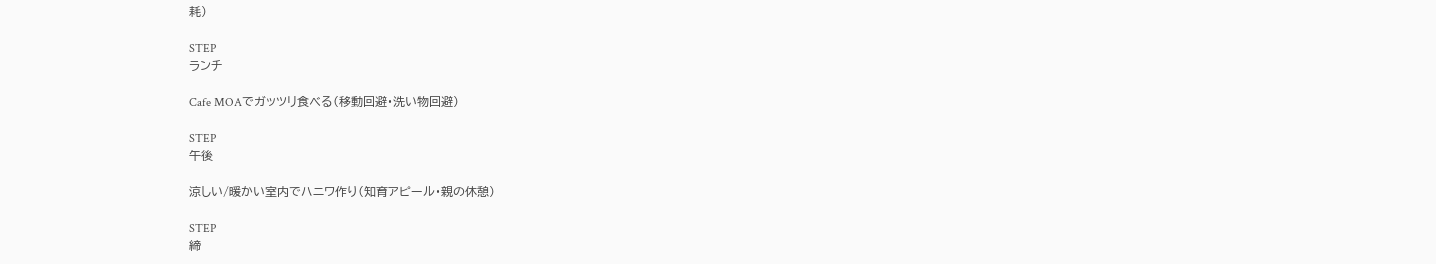耗)

STEP
ランチ

Cafe MOAでガッツリ食べる(移動回避・洗い物回避)

STEP
午後

涼しい/暖かい室内でハニワ作り(知育アピール・親の休憩)

STEP
締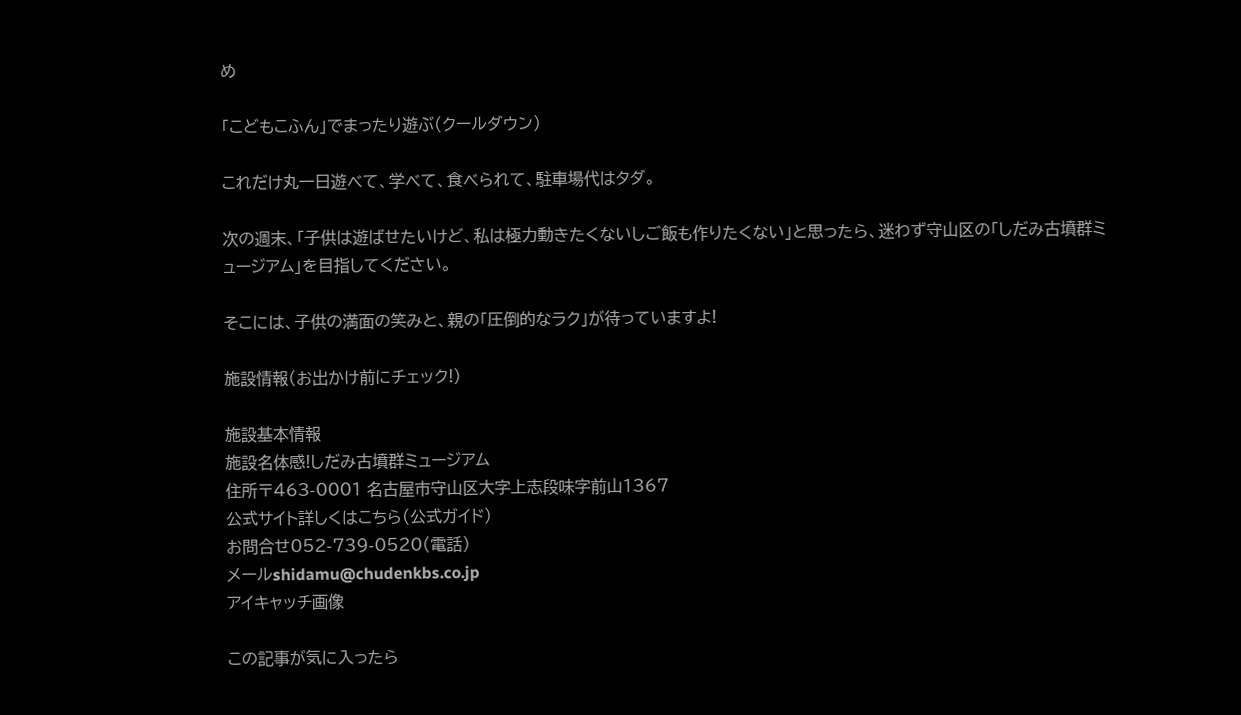め

「こどもこふん」でまったり遊ぶ(クールダウン)

これだけ丸一日遊べて、学べて、食べられて、駐車場代はタダ。

次の週末、「子供は遊ばせたいけど、私は極力動きたくないしご飯も作りたくない」と思ったら、迷わず守山区の「しだみ古墳群ミュージアム」を目指してください。

そこには、子供の満面の笑みと、親の「圧倒的なラク」が待っていますよ!

施設情報(お出かけ前にチェック!)

施設基本情報
施設名体感!しだみ古墳群ミュージアム
住所〒463-0001 名古屋市守山区大字上志段味字前山1367
公式サイト詳しくはこちら(公式ガイド)
お問合せ052-739-0520(電話)
メールshidamu@chudenkbs.co.jp
アイキャッチ画像

この記事が気に入ったら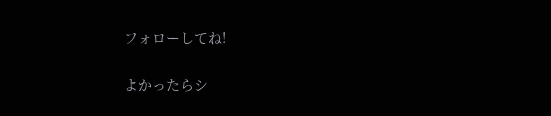フォローしてね!

よかったらシ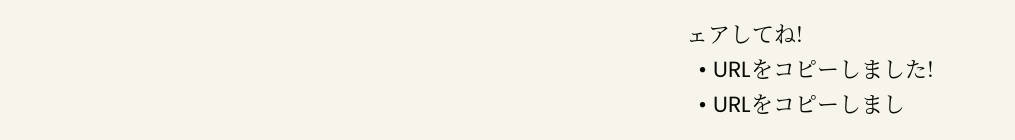ェアしてね!
  • URLをコピーしました!
  • URLをコピーしまし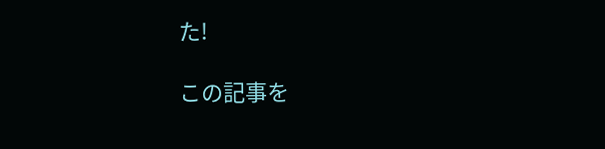た!

この記事を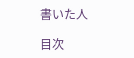書いた人

目次